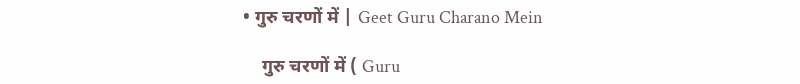• गुरु चरणों में | Geet Guru Charano Mein

    गुरु चरणों में ( Guru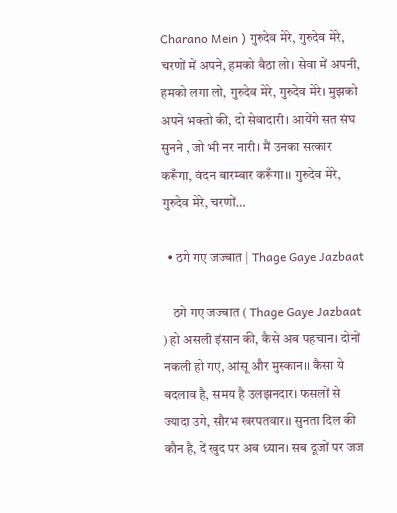Charano Mein ) गुरुदेव मेरे, गुरुदेव मेरे, चरणों में अपने, हमको बैठा लो। सेवा में अपनी, हमको लगा लो, गुरुदेव मेरे, गुरुदेव मेरे। मुझको अपने भक्तो की, दो सेवादारी। आयेंगे सत संघ सुनने , जो भी नर नारी। मैं उनका सत्कार करूँगा, वंदन बारम्बार करूँगा।। गुरुदेव मेरे, गुरुदेव मेरे, चरणों…

  • ठगे गए जज्बात | Thage Gaye Jazbaat

    ठगे गए जज्बात ( Thage Gaye Jazbaat ) हो असली इंसान की, कैसे अब पहचान। दोनों नकली हो गए, आंसू और मुस्कान।। कैसा ये बदलाव है, समय है उलझनदार। फसलों से ज्यादा उगे, सौरभ खरपतवार।। सुनता दिल की कौन है, दें खुद पर अब ध्यान। सब दूजों पर जज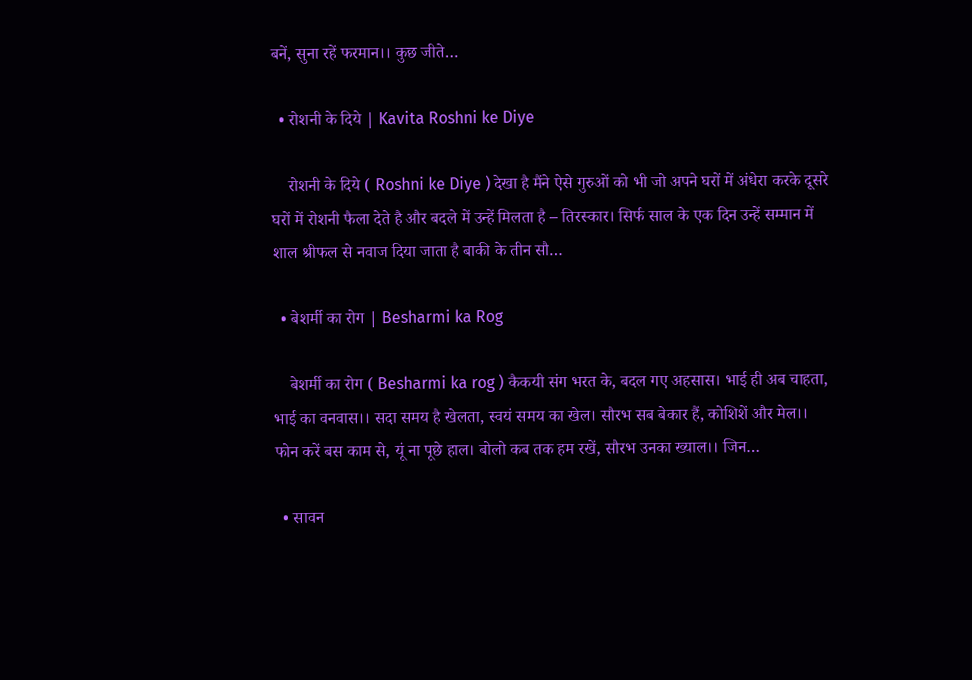बनें, सुना रहें फरमान।। कुछ जीते…

  • रोशनी के दिये | Kavita Roshni ke Diye

    रोशनी के दिये ( Roshni ke Diye ) देखा है मैंने ऐसे गुरुओं को भी जो अपने घरों में अंधेरा करके दूसरे घरों में रोशनी फैला देते है और बदले में उन्हें मिलता है – तिरस्कार। सिर्फ साल के एक दिन उन्हें सम्मान में शाल श्रीफल से नवाज दिया जाता है बाकी के तीन सौ…

  • बेशर्मी का रोग | Besharmi ka Rog

    बेशर्मी का रोग ( Besharmi ka rog ) कैकयी संग भरत के, बदल गए अहसास। भाई ही अब चाहता, भाई का वनवास।। सदा समय है खेलता, स्वयं समय का खेल। सौरभ सब बेकार हैं, कोशिशें और मेल।। फोन करें बस काम से, यूं ना पूछे हाल। बोलो कब तक हम रखें, सौरभ उनका ख्याल।। जिन…

  • सावन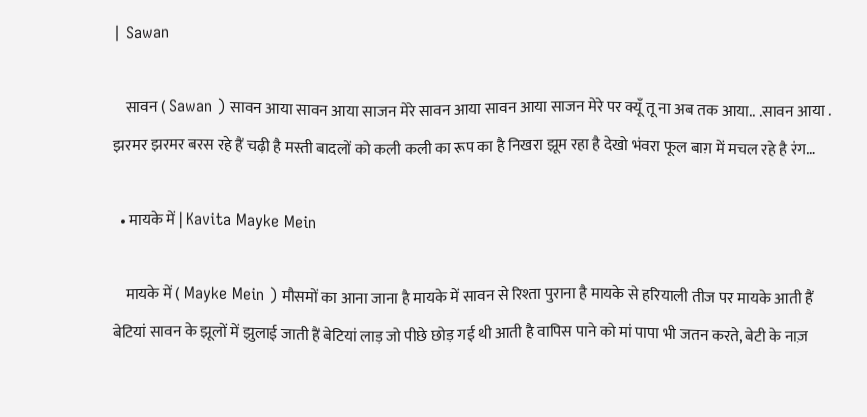| Sawan

    सावन ( Sawan ) सावन आया सावन आया साजन मेरे सावन आया सावन आया साजन मेरे पर क्यूँ तू ना अब तक आया.. .सावन आया . झरमर झरमर बरस रहे हैं चढ़ी है मस्ती बादलों को कली कली का रूप का है निखरा झूम रहा है देखो भंवरा फूल बाग़ में मचल रहे है रंग…

  • मायके में | Kavita Mayke Mein

    मायके में ( Mayke Mein ) मौसमों का आना जाना है मायके में सावन से रिश्ता पुराना है मायके से हरियाली तीज पर मायके आती हैं बेटियां सावन के झूलों में झुलाई जाती हैं बेटियां लाड़ जो पीछे छोड़ गई थी आती है वापिस पाने को मां पापा भी जतन करते, बेटी के नाज़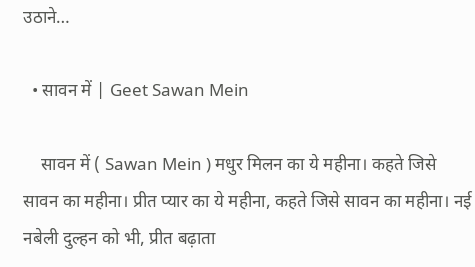उठाने…

  • सावन में | Geet Sawan Mein

    सावन में ( Sawan Mein ) मधुर मिलन का ये महीना। कहते जिसे सावन का महीना। प्रीत प्यार का ये महीना, कहते जिसे सावन का महीना। नई नबेली दुल्हन को भी, प्रीत बढ़ाता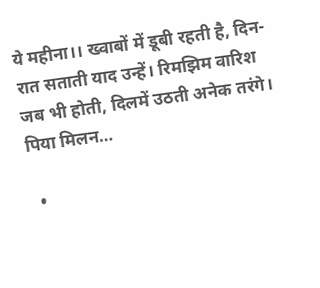ये महीना।। ख्वाबों में डूबी रहती है, दिन-रात सताती याद उन्हें। रिमझिम वारिश जब भी होती, दिलमें उठती अनेक तरंगे। पिया मिलन…

  •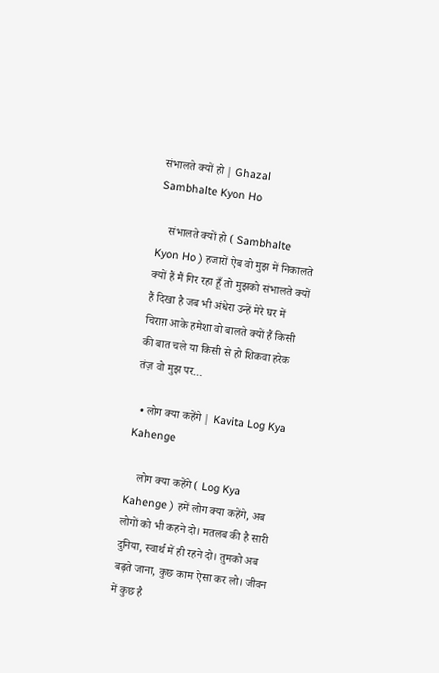संभालते क्यों हो | Ghazal Sambhalte Kyon Ho

    संभालते क्यों हो ( Sambhalte Kyon Ho ) हजारों ऐब वो मुझ में निकालते क्यों हैं मैं गिर रहा हूँ तो मुझको संभालते क्यों हैं दिखा है जब भी अंधेरा उन्हें मेरे घर में चिराग़ आके हमेशा वो बालते क्यों हैं किसी की बात चले या किसी से हो शिकवा हरेक तंज़ वो मुझ पर…

  • लोग क्या कहेंगे | Kavita Log Kya Kahenge

    लोग क्या कहेंगे ( Log Kya Kahenge ) हमें लोग क्या कहेंगे, अब लोगों को भी कहने दो। मतलब की है सारी दुनिया, स्वार्थ में ही रहने दो। तुमको अब बढ़ते जाना, कुछ काम ऐसा कर लो। जीवन में कुछ है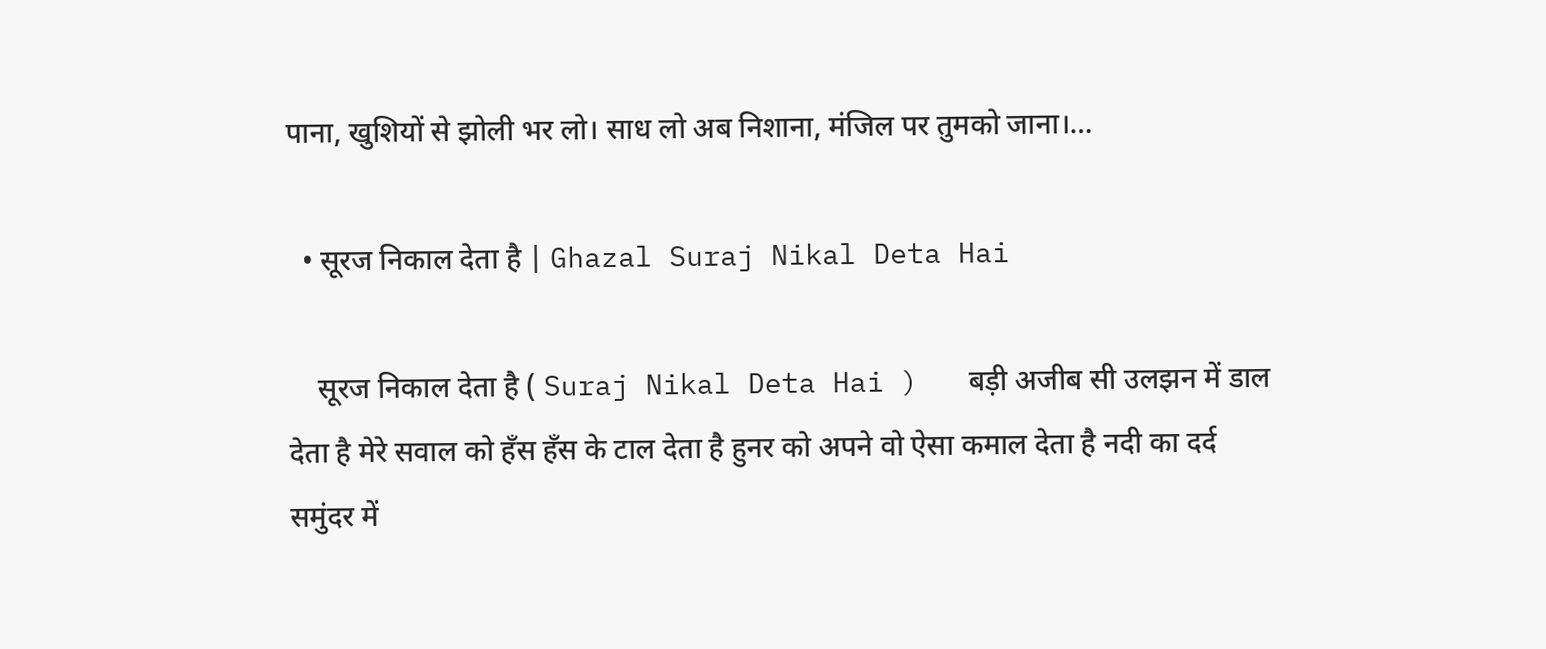पाना, खुशियों से झोली भर लो। साध लो अब निशाना, मंजिल पर तुमको जाना।…

  • सूरज निकाल देता है | Ghazal Suraj Nikal Deta Hai

    सूरज निकाल देता है ( Suraj Nikal Deta Hai )   बड़ी अजीब सी उलझन में डाल देता है मेरे सवाल को हँस हँस के टाल देता है हुनर को अपने वो ऐसा कमाल देता है नदी का दर्द समुंदर में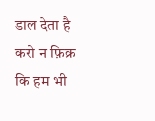डाल देता है करो न फ़िक्र कि हम भी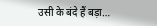उसी के बंदे हैं बड़ा…